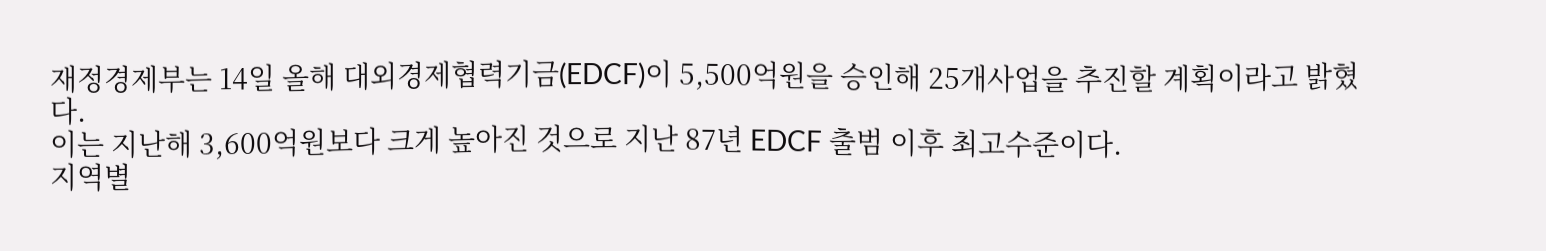재정경제부는 14일 올해 대외경제협력기금(EDCF)이 5,500억원을 승인해 25개사업을 추진할 계획이라고 밝혔다.
이는 지난해 3,600억원보다 크게 높아진 것으로 지난 87년 EDCF 출범 이후 최고수준이다.
지역별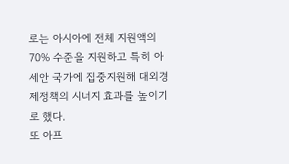로는 아시아에 전체 지원액의 70% 수준을 지원하고 특히 아세안 국가에 집중지원해 대외경제정책의 시너지 효과를 높이기로 했다.
또 아프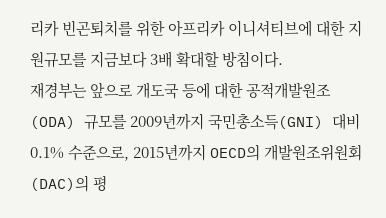리카 빈곤퇴치를 위한 아프리카 이니셔티브에 대한 지원규모를 지금보다 3배 확대할 방침이다.
재경부는 앞으로 개도국 등에 대한 공적개발원조(ODA) 규모를 2009년까지 국민총소득(GNI) 대비 0.1% 수준으로, 2015년까지 OECD의 개발원조위원회(DAC)의 평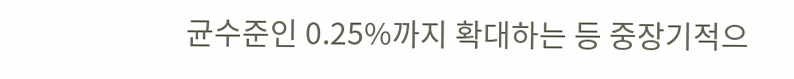균수준인 0.25%까지 확대하는 등 중장기적으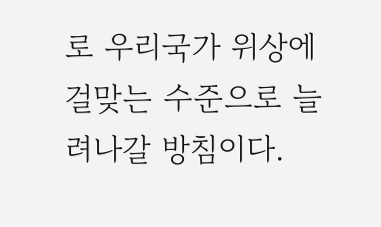로 우리국가 위상에 걸맞는 수준으로 늘려나갈 방침이다.